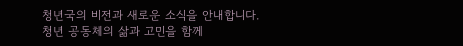청년국의 비전과 새로운 소식을 안내합니다.
청년 공동체의 삶과 고민을 함께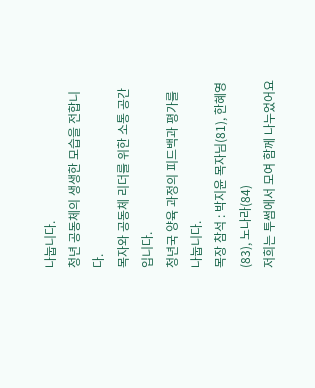나눕니다.
청년 공동체의 생생한 모습을 전합니다.
목자와 공동체 리더를 위한 소통 공간입니다.
청년국 양육 과정의 피드백과 평가를 나눕니다.
목장 참석 : 박지윤 목자님(81), 한혜영(83), 노나라(84)
저희는 투썸에서 모여 함께 나누었어요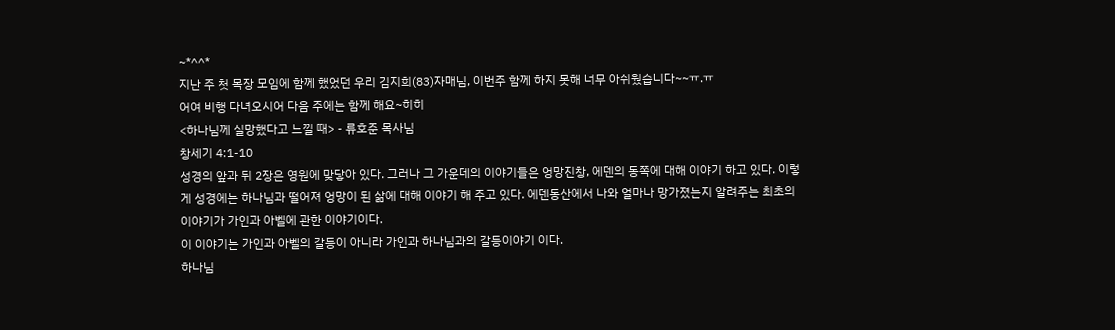~*^^*
지난 주 첫 목장 모임에 함께 했었던 우리 김지희(83)자매님, 이번주 함께 하지 못해 너무 아쉬웠습니다~~ㅠ.ㅠ
어여 비행 다녀오시어 다음 주에는 함께 해요~히히
<하나님께 실망했다고 느낄 때> - 류호준 목사님
창세기 4:1-10
성경의 앞과 뒤 2장은 영원에 맞닿아 있다. 그러나 그 가운데의 이야기들은 엉망진창, 에덴의 동쪽에 대해 이야기 하고 있다. 이렇게 성경에는 하나님과 떨어져 엉망이 된 삶에 대해 이야기 해 주고 있다. 에덴동산에서 나와 얼마나 망가졌는지 알려주는 최초의 이야기가 가인과 아벨에 관한 이야기이다.
이 이야기는 가인과 아벨의 갈등이 아니라 가인과 하나님과의 갈등이야기 이다.
하나님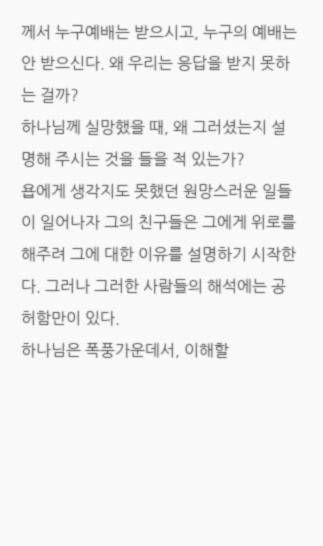께서 누구예배는 받으시고, 누구의 예배는 안 받으신다. 왜 우리는 응답을 받지 못하는 걸까?
하나님께 실망했을 때, 왜 그러셨는지 설명해 주시는 것을 들을 적 있는가?
욥에게 생각지도 못했던 원망스러운 일들이 일어나자 그의 친구들은 그에게 위로를 해주려 그에 대한 이유를 설명하기 시작한다. 그러나 그러한 사람들의 해석에는 공허함만이 있다.
하나님은 폭풍가운데서, 이해할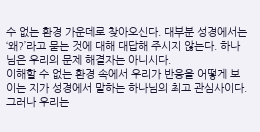수 없는 환경 가운데로 찾아오신다. 대부분 성경에서는 ‘왜?’라고 묻는 것에 대해 대답해 주시지 않는다. 하나님은 우리의 문제 해결자는 아니시다.
이해할 수 없는 환경 속에서 우리가 반응을 어떻게 보이는 지가 성경에서 말하는 하나님의 최고 관심사이다. 그러나 우리는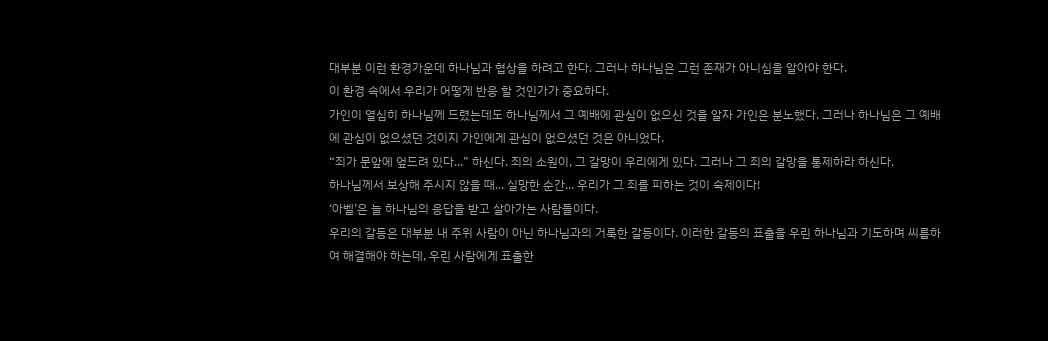대부분 이런 환경가운데 하나님과 협상을 하려고 한다. 그러나 하나님은 그런 존재가 아니심을 알아야 한다.
이 환경 속에서 우리가 어떻게 반응 할 것인가가 중요하다.
가인이 열심히 하나님께 드렸는데도 하나님께서 그 예배에 관심이 없으신 것을 알자 가인은 분노했다. 그러나 하나님은 그 예배에 관심이 없으셨던 것이지 가인에게 관심이 없으셨던 것은 아니었다.
“죄가 문앞에 엎드려 있다...” 하신다. 죄의 소원이, 그 갈망이 우리에게 있다. 그러나 그 죄의 갈망을 통제하라 하신다.
하나님께서 보상해 주시지 않을 때... 실망한 순간... 우리가 그 죄를 피하는 것이 숙제이다!
‘아벨’은 늘 하나님의 응답을 받고 살아가는 사람들이다.
우리의 갈등은 대부분 내 주위 사람이 아닌 하나님과의 거룩한 갈등이다. 이러한 갈등의 표출을 우린 하나님과 기도하며 씨름하여 해결해야 하는데, 우린 사람에게 표출한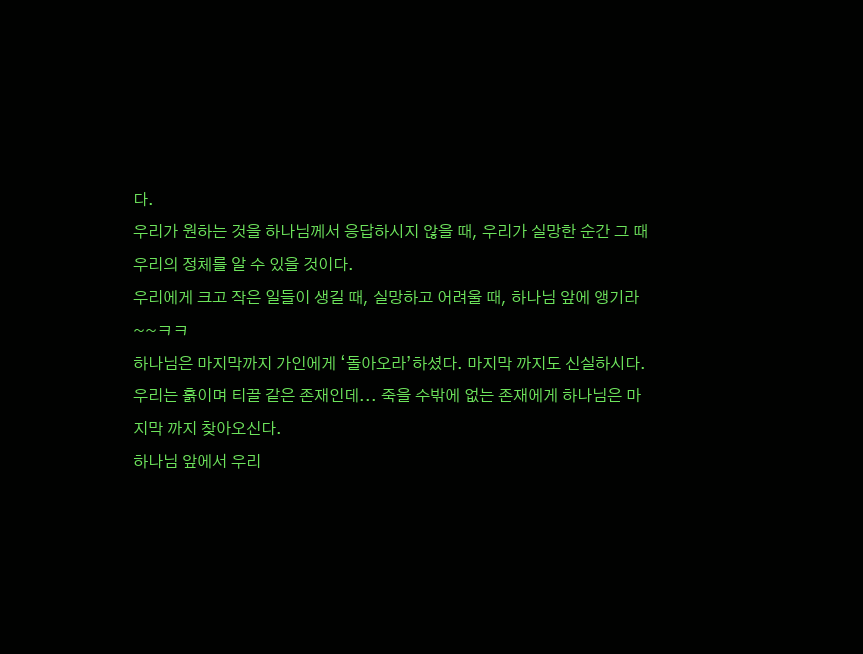다.
우리가 원하는 것을 하나님께서 응답하시지 않을 때, 우리가 실망한 순간 그 때 우리의 정체를 알 수 있을 것이다.
우리에게 크고 작은 일들이 생길 때, 실망하고 어려울 때, 하나님 앞에 앵기라~~ㅋㅋ
하나님은 마지막까지 가인에게 ‘돌아오라’하셨다. 마지막 까지도 신실하시다.
우리는 흙이며 티끌 같은 존재인데... 죽을 수밖에 없는 존재에게 하나님은 마지막 까지 찾아오신다.
하나님 앞에서 우리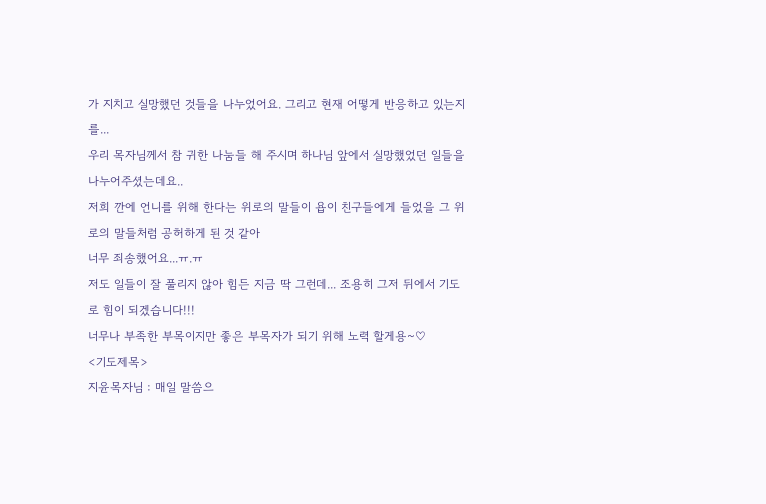가 지치고 실망했던 것들을 나누었어요. 그리고 현재 어떻게 반응하고 있는지를...
우리 목자님께서 참 귀한 나눔들 해 주시며 하나님 앞에서 실망했었던 일들을 나누어주셨는데요..
저희 깐에 언니를 위해 한다는 위로의 말들이 욥이 친구들에게 들었을 그 위로의 말들처럼 공허하게 된 것 같아
너무 죄송했어요...ㅠ.ㅠ
저도 일들이 잘 풀리지 않아 힘든 지금 딱 그런데... 조용히 그저 뒤에서 기도로 힘이 되겠습니다!!!
너무나 부족한 부목이지만 좋은 부목자가 되기 위해 노력 할게용~♡
<기도제목>
지윤목자님 : 매일 말씀으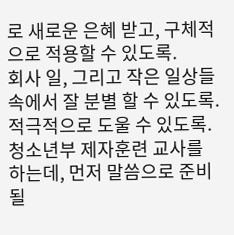로 새로운 은혜 받고, 구체적으로 적용할 수 있도록.
회사 일, 그리고 작은 일상들 속에서 잘 분별 할 수 있도록.
적극적으로 도울 수 있도록.
청소년부 제자훈련 교사를 하는데, 먼저 말씀으로 준비 될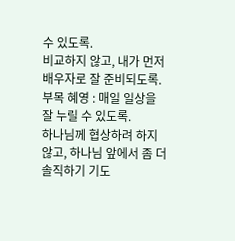수 있도록.
비교하지 않고, 내가 먼저 배우자로 잘 준비되도록.
부목 혜영 : 매일 일상을 잘 누릴 수 있도록.
하나님께 협상하려 하지 않고, 하나님 앞에서 좀 더 솔직하기 기도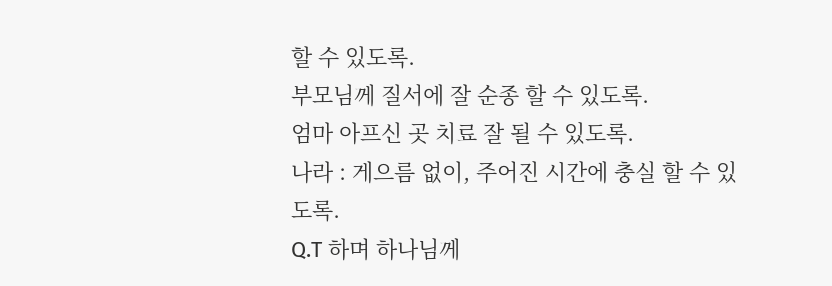할 수 있도록.
부모님께 질서에 잘 순종 할 수 있도록.
엄마 아프신 곳 치료 잘 될 수 있도록.
나라 : 게으름 없이, 주어진 시간에 충실 할 수 있도록.
Q.T 하며 하나님께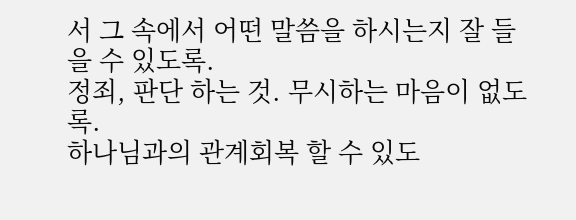서 그 속에서 어떤 말씀을 하시는지 잘 들을 수 있도록.
정죄, 판단 하는 것. 무시하는 마음이 없도록.
하나님과의 관계회복 할 수 있도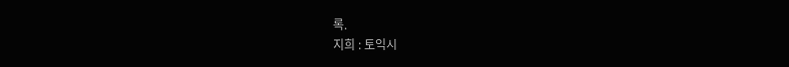록.
지희 : 토익시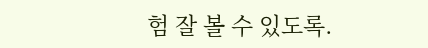험 잘 볼 수 있도록.